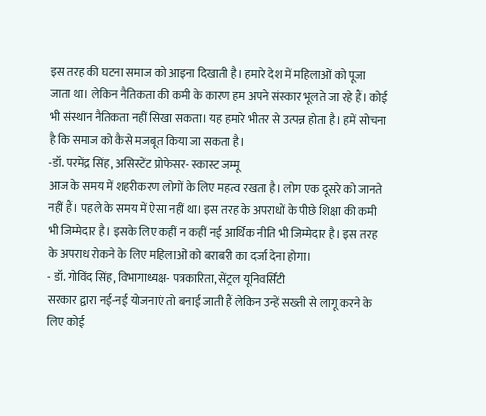इस तरह की घटना समाज को आइना दिखाती है। हमारे देश में महिलाओं को पूजा जाता था। लेकिन नैतिकता की कमी के कारण हम अपने संस्कार भूलते जा रहे हैं। कोई भी संस्थान नैतिकता नहीं सिखा सकता। यह हमारे भीतर से उत्पन्न होता है। हमें सोचना है कि समाज को कैसे मजबूत किया जा सकता है।
-डॉ. परमेंद्र सिंह, असिस्टेंट प्रोफेसर- स्कास्ट जम्मू
आज के समय में शहरीकरण लोगों के लिए महत्व रखता है। लोग एक दूसरे को जानते नहीं हैं। पहले के समय में ऐसा नहीं था। इस तरह के अपराधों के पीछे शिक्षा की कमी भी जिम्मेदार है। इसके लिए कहीं न कहीं नई आर्थिक नीति भी जिम्मेदार है। इस तरह के अपराध रोकने के लिए महिलाओं को बराबरी का दर्जा देना होगा।
- डॉ. गोविंद सिंह, विभागाध्यक्ष- पत्रकारिता, सेंट्रल यूनिवर्सिटी
सरकार द्वारा नई-नई योजनाएं तो बनाई जाती हैं लेकिन उन्हें सख्ती से लागू करने के लिए कोई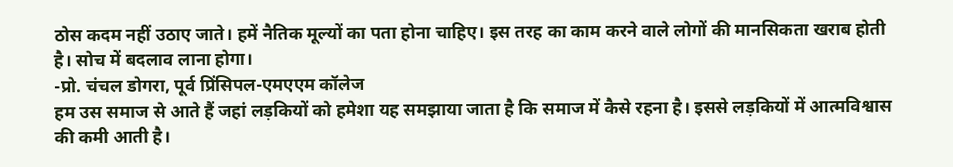ठोस कदम नहीं उठाए जाते। हमें नैतिक मूल्यों का पता होना चाहिए। इस तरह का काम करने वाले लोगों की मानसिकता खराब होती है। सोच में बदलाव लाना होगा।
-प्रो. चंचल डोगरा, पूर्व प्रिंसिपल-एमएएम कॉलेज
हम उस समाज से आते हैं जहां लड़कियों को हमेशा यह समझाया जाता है कि समाज में कैसे रहना है। इससे लड़कियों में आत्मविश्वास की कमी आती है।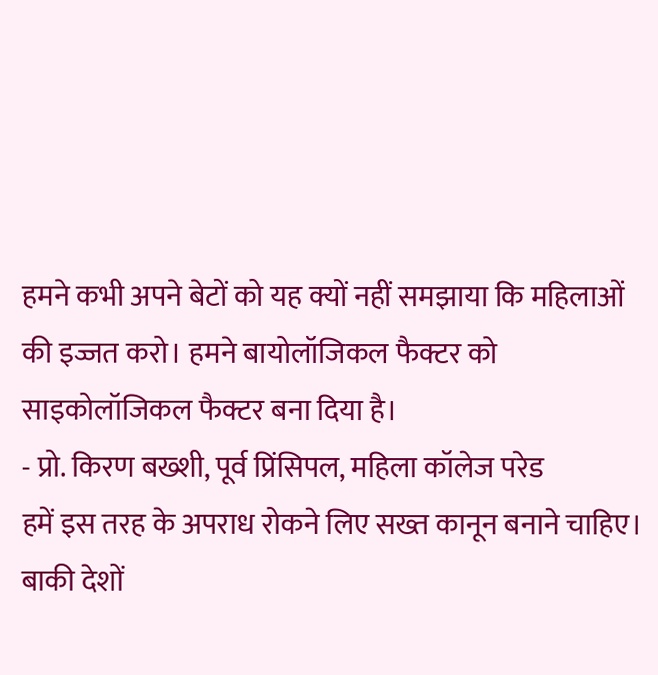हमने कभी अपने बेटों को यह क्यों नहीं समझाया कि महिलाओं की इज्जत करो। हमने बायोलॉजिकल फैक्टर को साइकोलॉजिकल फैक्टर बना दिया है।
- प्रो. किरण बख्शी, पूर्व प्रिंसिपल, महिला कॉलेज परेड
हमें इस तरह के अपराध रोकने लिए सख्त कानून बनाने चाहिए। बाकी देशों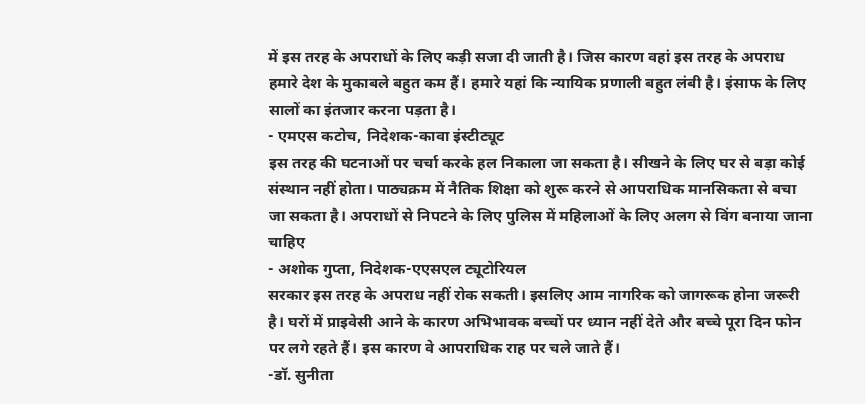में इस तरह के अपराधों के लिए कड़ी सजा दी जाती है। जिस कारण वहां इस तरह के अपराध हमारे देश के मुकाबले बहुत कम हैं। हमारे यहां कि न्यायिक प्रणाली बहुत लंबी है। इंसाफ के लिए सालों का इंतजार करना पड़ता है।
- एमएस कटोच, निदेशक-कावा इंस्टीट्यूट
इस तरह की घटनाओं पर चर्चा करके हल निकाला जा सकता है। सीखने के लिए घर से बड़ा कोई संस्थान नहीं होता। पाठ्यक्रम में नैतिक शिक्षा को शुरू करने से आपराधिक मानसिकता से बचा जा सकता है। अपराधों से निपटने के लिए पुलिस में महिलाओं के लिए अलग से विंग बनाया जाना चाहिए
- अशोक गुप्ता, निदेशक-एएसएल ट्यूटोरियल
सरकार इस तरह के अपराध नहीं रोक सकती। इसलिए आम नागरिक को जागरूक होना जरूरी है। घरों में प्राइवेसी आने के कारण अभिभावक बच्चों पर ध्यान नहीं देते और बच्चे पूरा दिन फोन पर लगे रहते हैं। इस कारण वे आपराधिक राह पर चले जाते हैं।
-डॉ. सुनीता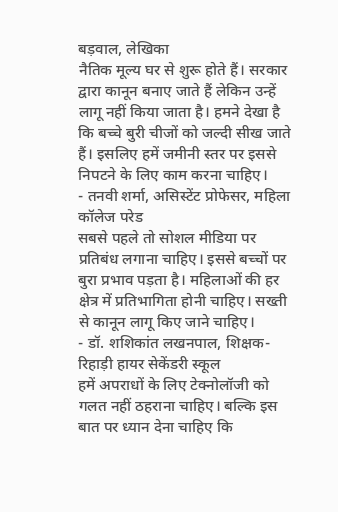बड़वाल, लेखिका
नैतिक मूल्य घर से शुरू होते हैं। सरकार द्वारा कानून बनाए जाते हैं लेकिन उन्हें लागू नहीं किया जाता है। हमने देखा है कि बच्चे बुरी चीजों को जल्दी सीख जाते हैं। इसलिए हमें जमीनी स्तर पर इससे निपटने के लिए काम करना चाहिए।
- तनवी शर्मा, असिस्टेंट प्रोफेसर, महिला कॉलेज परेड
सबसे पहले तो सोशल मीडिया पर प्रतिबंध लगाना चाहिए। इससे बच्चों पर बुरा प्रभाव पड़ता है। महिलाओं की हर क्षेत्र में प्रतिभागिता होनी चाहिए। सख्ती से कानून लागू किए जाने चाहिए।
- डॉ. शशिकांत लखनपाल, शिक्षक-रिहाड़ी हायर सेकेंडरी स्कूल
हमें अपराधों के लिए टेक्नोलॉजी को गलत नहीं ठहराना चाहिए। बल्कि इस बात पर ध्यान देना चाहिए कि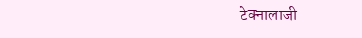टेक्नालाजी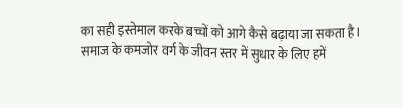का सही इस्तेमाल करके बच्चों को आगे कैसे बढ़ाया जा सकता है। समाज के कमजोर वर्ग के जीवन स्तर में सुधार के लिए हमें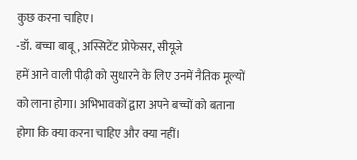कुछ करना चाहिए।
-डॉ. बच्चा बाबू, अस्सिटेंट प्रोफेसर, सीयूजे
हमें आने वाली पीढ़ी को सुधारने के लिए उनमें नैतिक मूल्यों को लाना होगा। अभिभावकों द्वारा अपने बच्चों को बताना होगा कि क्या करना चाहिए और क्या नहीं।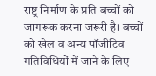राष्ट्र निर्माण के प्रति बच्चों को जागरूक करना जरूरी है। बच्चों को खेल व अन्य पॉजीटिव गतिविधियों में जाने के लिए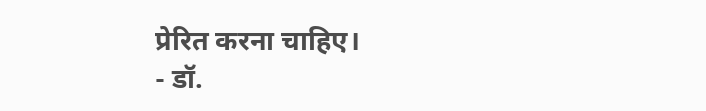प्रेरित करना चाहिए।
- डॉ.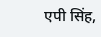एपी सिंह,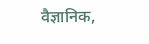वैज्ञानिक,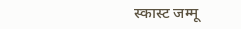स्कास्ट जम्मू